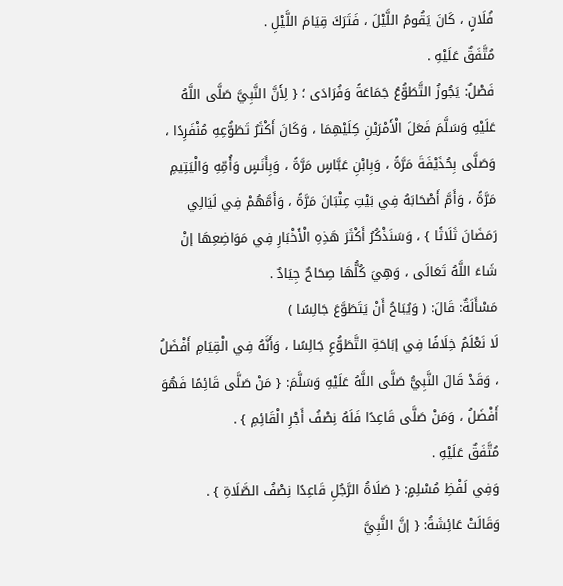فُلَانٍ ، كَانَ يَقُومُ اللَّيْلَ ، فَتَرَكَ قِيَامَ اللَّيْلِ .
مُتَّفَقٌ عَلَيْهِ .
فَصْلٌ: يَجُوزُ التَّطَوُّعُ جَمَاعَةً وَفُرَادَى ؛ { لِأَنَّ النَّبِيَّ صَلَّى اللَّهُ عَلَيْهِ وَسَلَّمَ فَعَلَ الْأَمْرَيْنِ كِلَيْهِمَا ، وَكَانَ أَكْثَرُ تَطَوُّعِهِ مُنْفَرِدًا ، وَصَلَّى بِحُذَيْفَةَ مَرَّةً ، وَبِابْنِ عَبَّاسٍ مَرَّةً ، وَبِأَنَسٍ وَأُمِّهِ وَالْيَتِيمِ مَرَّةً ، وَأَمَّ أَصْحَابَهُ فِي بَيْتِ عِتْبَانَ مَرَّةً ، وَأَمَّهُمْ فِي لَيَالِي رَمَضَانَ ثَلَاثًا } ، وَسَنَذْكُرُ أَكْثَرَ هَذِهِ الْأَخْبَارِ فِي مَوَاضِعِهَا إنْ شَاءَ اللَّهُ تَعَالَى ، وَهِيَ كُلُّهَا صِحَاحٌ جِيَادٌ .
مَسْأَلَةٌ: قَالَ: ( وَيُبَاحُ أَنْ يَتَطَوَّعَ جَالِسًا )
لَا نَعْلَمُ خِلَافًا فِي إبَاحَةِ التَّطَوُّعِ جَالِسًا ، وَأَنَّهُ فِي الْقِيَامِ أَفْضَلُ ، وَقَدْ قَالَ النَّبِيُّ صَلَّى اللَّهُ عَلَيْهِ وَسَلَّمَ: { مَنْ صَلَّى قَائِمًا فَهُوَ أَفْضَلُ ، وَمَنْ صَلَّى قَاعِدًا فَلَهُ نِصْفُ أَجْرِ الْقَائِمِ } .
مُتَّفَقٌ عَلَيْهِ .
وَفِي لَفْظِ مُسْلِمٍ: { صَلَاةُ الرَّجُلِ قَاعِدًا نِصْفُ الصَّلَاةِ } .
وَقَالَتْ عَائِشَةُ: { إنَّ النَّبِيَّ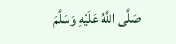صَلَّى اللَّهُ عَلَيْهِ وَسَلَّمَ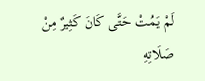لَمْ يَمُتْ حَتَّى كَانَ كَثِيرٌ مِنْ صَلَاتِهِ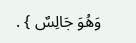وَهُوَ جَالِسٌ } .